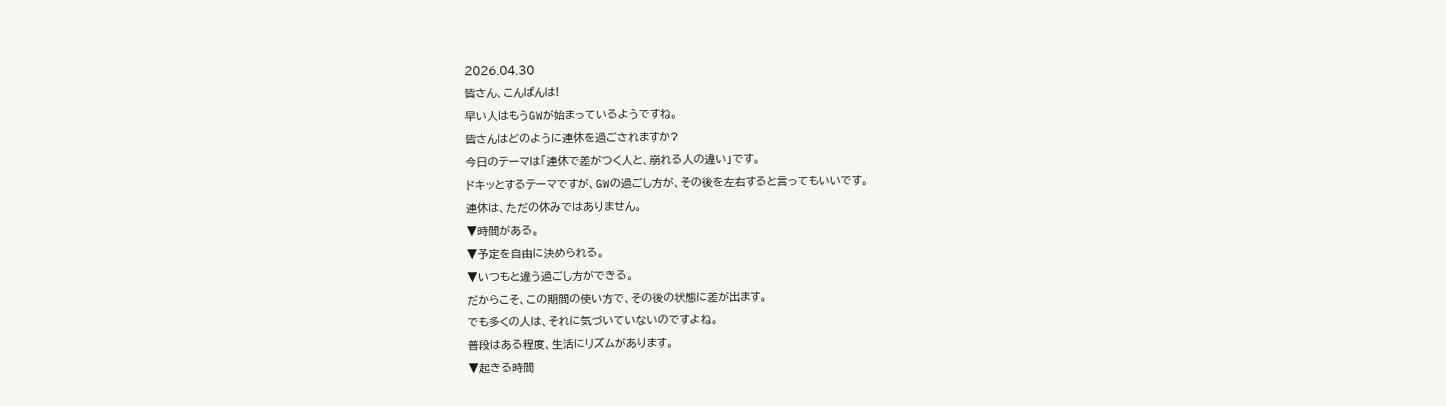2026.04.30
皆さん、こんばんは!
早い人はもうGWが始まっているようですね。
皆さんはどのように連休を過ごされますか?
今日のテーマは「連休で差がつく人と、崩れる人の違い」です。
ドキッとするテーマですが、GWの過ごし方が、その後を左右すると言ってもいいです。
連休は、ただの休みではありません。
▼時間がある。
▼予定を自由に決められる。
▼いつもと違う過ごし方ができる。
だからこそ、この期間の使い方で、その後の状態に差が出ます。
でも多くの人は、それに気づいていないのですよね。
普段はある程度、生活にリズムがあります。
▼起きる時間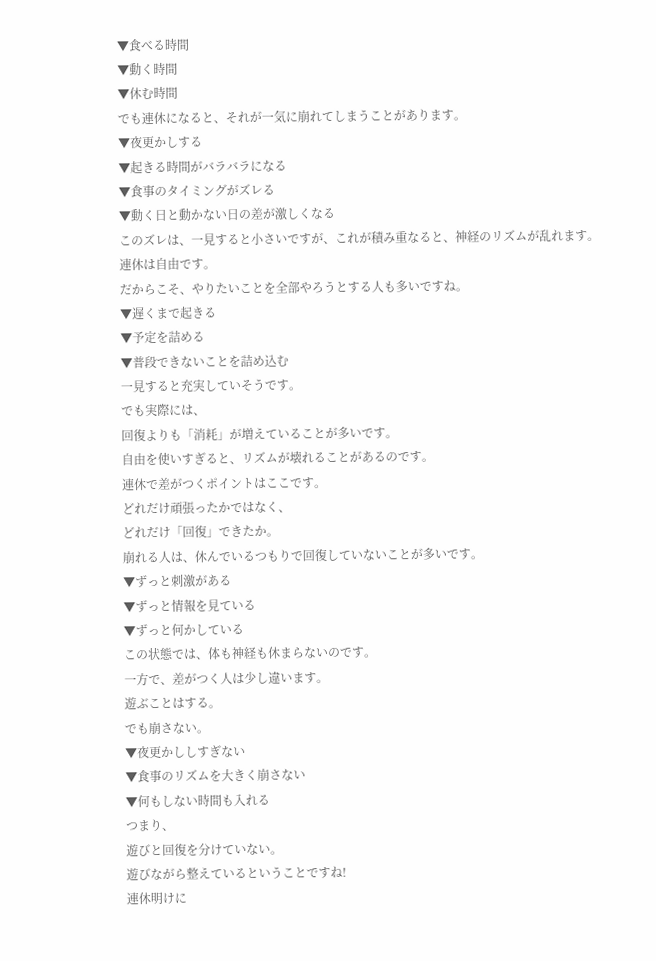▼食べる時間
▼動く時間
▼休む時間
でも連休になると、それが一気に崩れてしまうことがあります。
▼夜更かしする
▼起きる時間がバラバラになる
▼食事のタイミングがズレる
▼動く日と動かない日の差が激しくなる
このズレは、一見すると小さいですが、これが積み重なると、神経のリズムが乱れます。
連休は自由です。
だからこそ、やりたいことを全部やろうとする人も多いですね。
▼遅くまで起きる
▼予定を詰める
▼普段できないことを詰め込む
一見すると充実していそうです。
でも実際には、
回復よりも「消耗」が増えていることが多いです。
自由を使いすぎると、リズムが壊れることがあるのです。
連休で差がつくポイントはここです。
どれだけ頑張ったかではなく、
どれだけ「回復」できたか。
崩れる人は、休んでいるつもりで回復していないことが多いです。
▼ずっと刺激がある
▼ずっと情報を見ている
▼ずっと何かしている
この状態では、体も神経も休まらないのです。
一方で、差がつく人は少し違います。
遊ぶことはする。
でも崩さない。
▼夜更かししすぎない
▼食事のリズムを大きく崩さない
▼何もしない時間も入れる
つまり、
遊びと回復を分けていない。
遊びながら整えているということですね!
連休明けに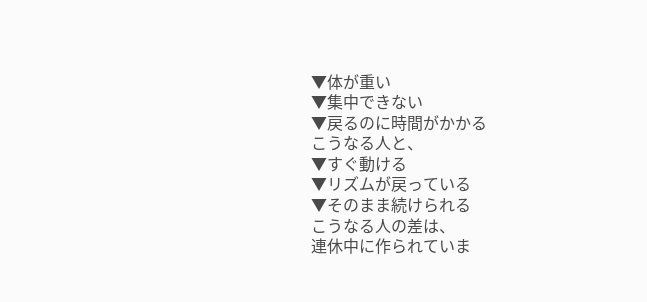▼体が重い
▼集中できない
▼戻るのに時間がかかる
こうなる人と、
▼すぐ動ける
▼リズムが戻っている
▼そのまま続けられる
こうなる人の差は、
連休中に作られていま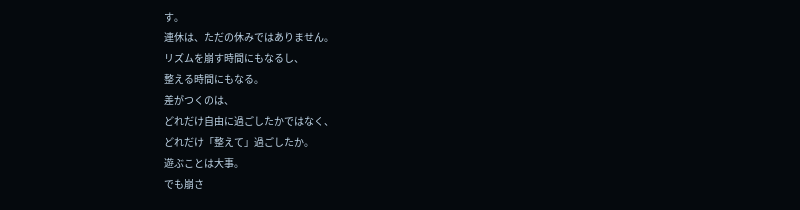す。
連休は、ただの休みではありません。
リズムを崩す時間にもなるし、
整える時間にもなる。
差がつくのは、
どれだけ自由に過ごしたかではなく、
どれだけ「整えて」過ごしたか。
遊ぶことは大事。
でも崩さ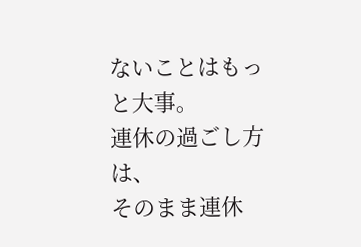ないことはもっと大事。
連休の過ごし方は、
そのまま連休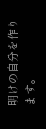明けの自分を作ります。